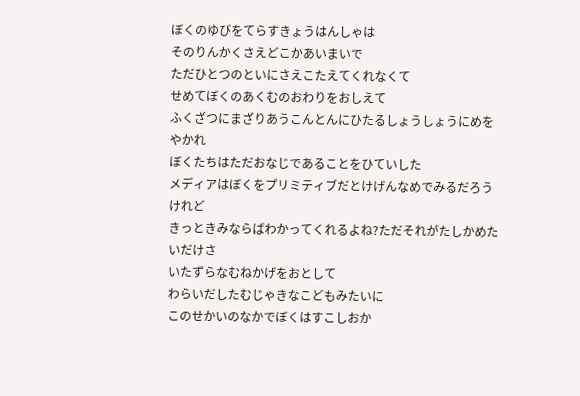ぼくのゆびをてらすきょうはんしゃは
そのりんかくさえどこかあいまいで
ただひとつのといにさえこたえてくれなくて
せめてぼくのあくむのおわりをおしえて
ふくざつにまざりあうこんとんにひたるしょうしょうにめをやかれ
ぼくたちはただおなじであることをひていした
メディアはぼくをプリミティブだとけげんなめでみるだろうけれど
きっときみならばわかってくれるよね?ただそれがたしかめたいだけさ
いたずらなむねかげをおとして
わらいだしたむじゃきなこどもみたいに
このせかいのなかでぼくはすこしおか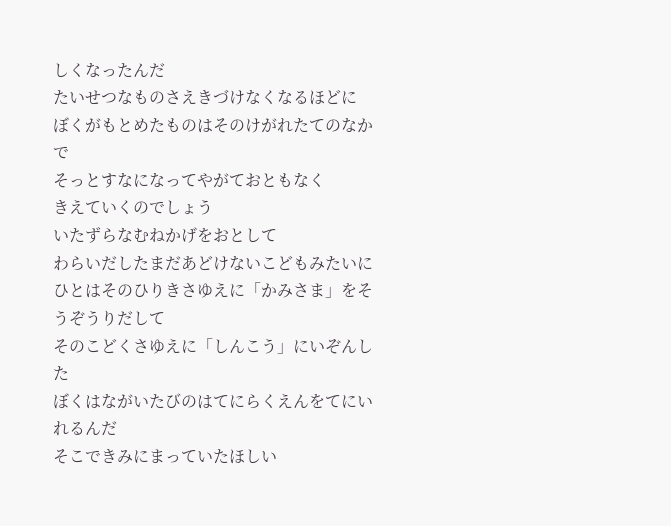しくなったんだ
たいせつなものさえきづけなくなるほどに
ぼくがもとめたものはそのけがれたてのなかで
そっとすなになってやがておともなく
きえていくのでしょう
いたずらなむねかげをおとして
わらいだしたまだあどけないこどもみたいに
ひとはそのひりきさゆえに「かみさま」をそうぞうりだして
そのこどくさゆえに「しんこう」にいぞんした
ぼくはながいたびのはてにらくえんをてにいれるんだ
そこできみにまっていたほしい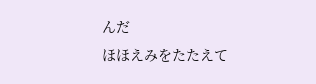んだ
ほほえみをたたえて